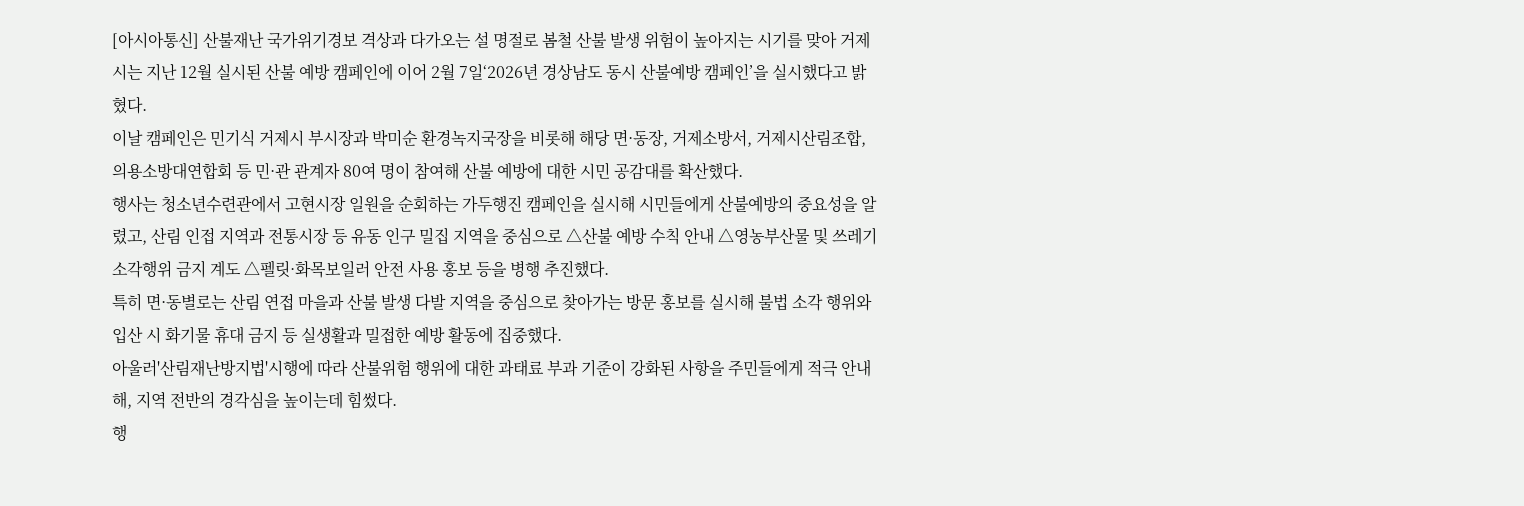[아시아통신] 산불재난 국가위기경보 격상과 다가오는 설 명절로 봄철 산불 발생 위험이 높아지는 시기를 맞아 거제시는 지난 12월 실시된 산불 예방 캠페인에 이어 2월 7일‘2026년 경상남도 동시 산불예방 캠페인’을 실시했다고 밝혔다.
이날 캠페인은 민기식 거제시 부시장과 박미순 환경녹지국장을 비롯해 해당 면·동장, 거제소방서, 거제시산림조합, 의용소방대연합회 등 민·관 관계자 80여 명이 참여해 산불 예방에 대한 시민 공감대를 확산했다.
행사는 청소년수련관에서 고현시장 일원을 순회하는 가두행진 캠페인을 실시해 시민들에게 산불예방의 중요성을 알렸고, 산림 인접 지역과 전통시장 등 유동 인구 밀집 지역을 중심으로 △산불 예방 수칙 안내 △영농부산물 및 쓰레기 소각행위 금지 계도 △펠릿·화목보일러 안전 사용 홍보 등을 병행 추진했다.
특히 면·동별로는 산림 연접 마을과 산불 발생 다발 지역을 중심으로 찾아가는 방문 홍보를 실시해 불법 소각 행위와 입산 시 화기물 휴대 금지 등 실생활과 밀접한 예방 활동에 집중했다.
아울러'산림재난방지법'시행에 따라 산불위험 행위에 대한 과태료 부과 기준이 강화된 사항을 주민들에게 적극 안내해, 지역 전반의 경각심을 높이는데 힘썼다.
행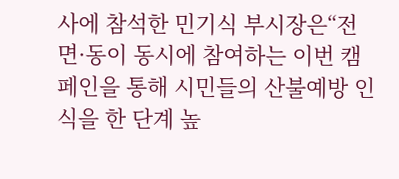사에 참석한 민기식 부시장은“전 면·동이 동시에 참여하는 이번 캠페인을 통해 시민들의 산불예방 인식을 한 단계 높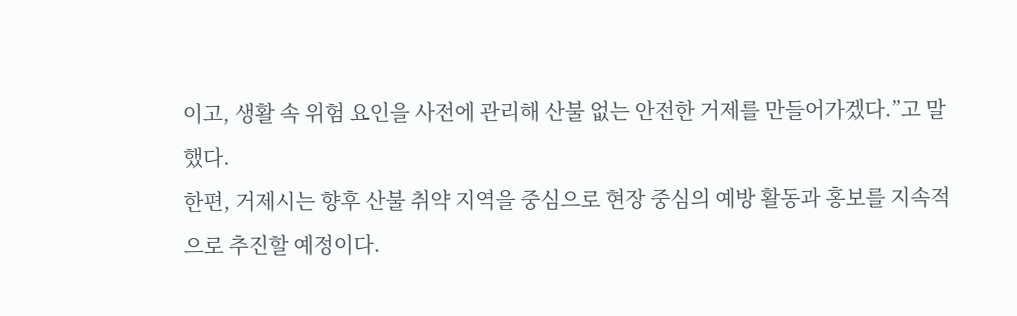이고, 생활 속 위험 요인을 사전에 관리해 산불 없는 안전한 거제를 만들어가겠다.”고 말했다.
한편, 거제시는 향후 산불 취약 지역을 중심으로 현장 중심의 예방 활동과 홍보를 지속적으로 추진할 예정이다.